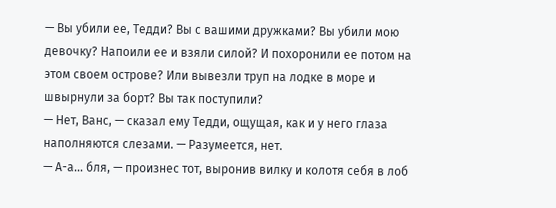— Вы убили ее, Тедди? Вы с вашими дружками? Вы убили мою девочку? Напоили ее и взяли силой? И похоронили ее потом на этом своем острове? Или вывезли труп на лодке в море и швырнули за борт? Вы так поступили?
— Нет, Ванс, — сказал ему Тедди, ощущая, как и у него глаза наполняются слезами. — Разумеется, нет.
— А-а… бля, — произнес тот, выронив вилку и колотя себя в лоб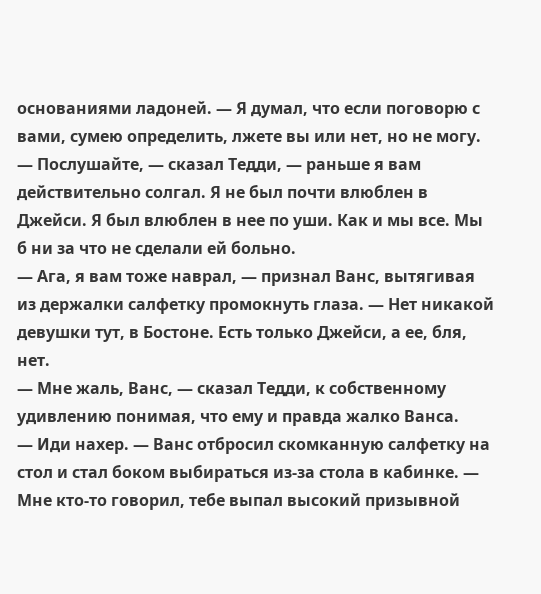основаниями ладоней. — Я думал, что если поговорю с вами, сумею определить, лжете вы или нет, но не могу.
— Послушайте, — сказал Тедди, — раньше я вам действительно солгал. Я не был почти влюблен в Джейси. Я был влюблен в нее по уши. Как и мы все. Мы б ни за что не сделали ей больно.
— Ага, я вам тоже наврал, — признал Ванс, вытягивая из держалки салфетку промокнуть глаза. — Нет никакой девушки тут, в Бостоне. Есть только Джейси, а ее, бля, нет.
— Мне жаль, Ванс, — сказал Тедди, к собственному удивлению понимая, что ему и правда жалко Ванса.
— Иди нахер. — Ванс отбросил скомканную салфетку на стол и стал боком выбираться из-за стола в кабинке. — Мне кто-то говорил, тебе выпал высокий призывной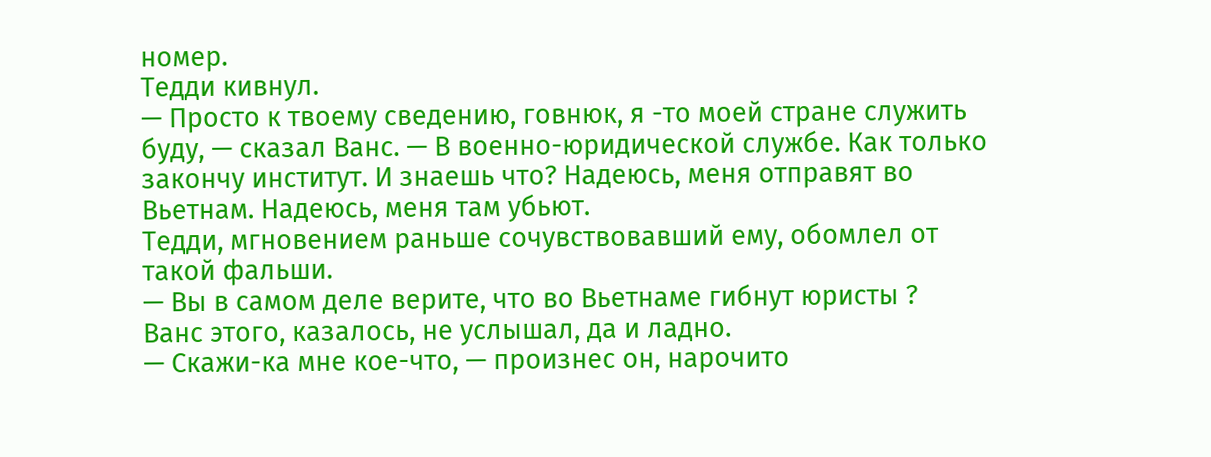номер.
Тедди кивнул.
— Просто к твоему сведению, говнюк, я -то моей стране служить буду, — сказал Ванс. — В военно-юридической службе. Как только закончу институт. И знаешь что? Надеюсь, меня отправят во Вьетнам. Надеюсь, меня там убьют.
Тедди, мгновением раньше сочувствовавший ему, обомлел от такой фальши.
— Вы в самом деле верите, что во Вьетнаме гибнут юристы ?
Ванс этого, казалось, не услышал, да и ладно.
— Скажи-ка мне кое-что, — произнес он, нарочито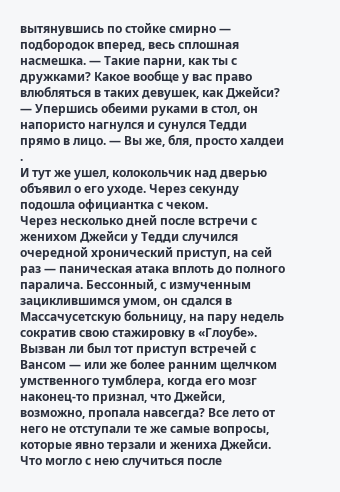вытянувшись по стойке смирно — подбородок вперед, весь сплошная насмешка. — Такие парни, как ты с дружками? Какое вообще у вас право влюбляться в таких девушек, как Джейси? — Упершись обеими руками в стол, он напористо нагнулся и сунулся Тедди прямо в лицо. — Вы же, бля, просто халдеи .
И тут же ушел, колокольчик над дверью объявил о его уходе. Через секунду подошла официантка с чеком.
Через несколько дней после встречи с женихом Джейси у Тедди случился очередной хронический приступ, на сей раз — паническая атака вплоть до полного паралича. Бессонный, с измученным зациклившимся умом, он сдался в Массачусетскую больницу, на пару недель сократив свою стажировку в «Глоубе». Вызван ли был тот приступ встречей с Вансом — или же более ранним щелчком умственного тумблера, когда его мозг наконец-то признал, что Джейси, возможно, пропала навсегда? Все лето от него не отступали те же самые вопросы, которые явно терзали и жениха Джейси. Что могло с нею случиться после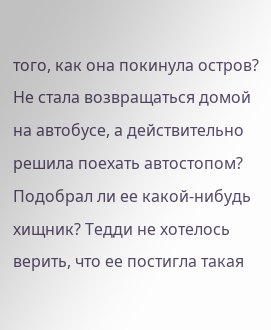того, как она покинула остров? Не стала возвращаться домой на автобусе, а действительно решила поехать автостопом? Подобрал ли ее какой-нибудь хищник? Тедди не хотелось верить, что ее постигла такая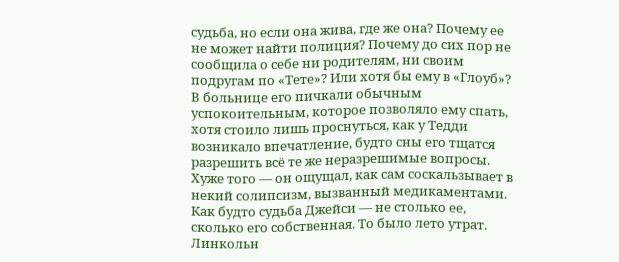судьба, но если она жива, где же она? Почему ее не может найти полиция? Почему до сих пор не сообщила о себе ни родителям, ни своим подругам по «Тете»? Или хотя бы ему в «Глоуб»?
В больнице его пичкали обычным успокоительным, которое позволяло ему спать, хотя стоило лишь проснуться, как у Тедди возникало впечатление, будто сны его тщатся разрешить всё те же неразрешимые вопросы. Хуже того — он ощущал, как сам соскальзывает в некий солипсизм, вызванный медикаментами. Как будто судьба Джейси — не столько ее, сколько его собственная. То было лето утрат. Линкольн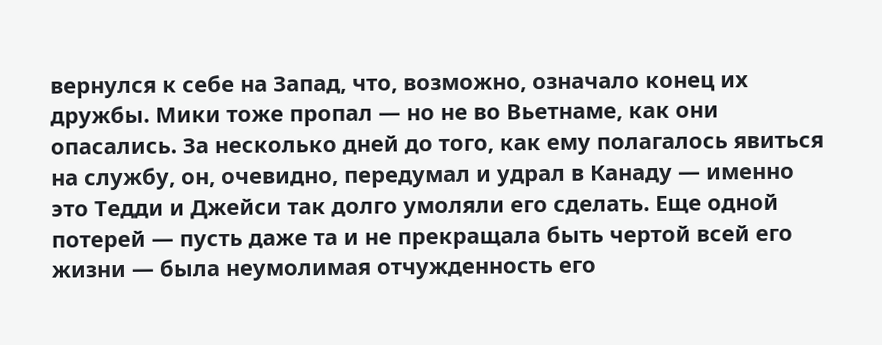вернулся к себе на Запад, что, возможно, означало конец их дружбы. Мики тоже пропал — но не во Вьетнаме, как они опасались. За несколько дней до того, как ему полагалось явиться на службу, он, очевидно, передумал и удрал в Канаду — именно это Тедди и Джейси так долго умоляли его сделать. Еще одной потерей — пусть даже та и не прекращала быть чертой всей его жизни — была неумолимая отчужденность его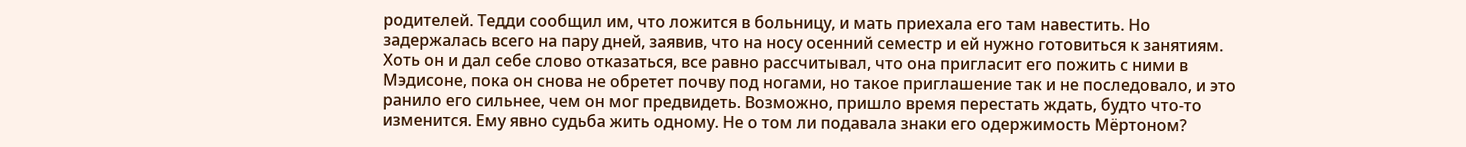родителей. Тедди сообщил им, что ложится в больницу, и мать приехала его там навестить. Но задержалась всего на пару дней, заявив, что на носу осенний семестр и ей нужно готовиться к занятиям. Хоть он и дал себе слово отказаться, все равно рассчитывал, что она пригласит его пожить с ними в Мэдисоне, пока он снова не обретет почву под ногами, но такое приглашение так и не последовало, и это ранило его сильнее, чем он мог предвидеть. Возможно, пришло время перестать ждать, будто что-то изменится. Ему явно судьба жить одному. Не о том ли подавала знаки его одержимость Мёртоном?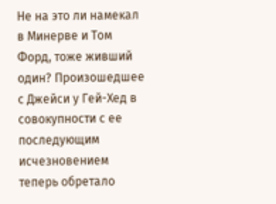Не на это ли намекал в Минерве и Том Форд, тоже живший один? Произошедшее с Джейси у Гей-Хед в совокупности с ее последующим исчезновением теперь обретало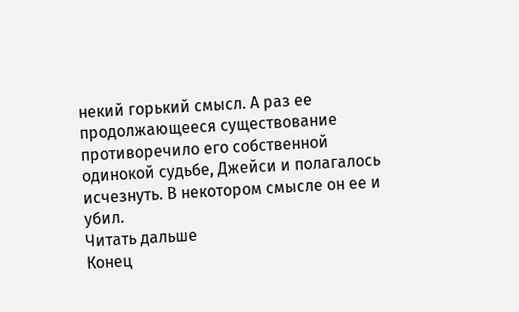некий горький смысл. А раз ее продолжающееся существование противоречило его собственной одинокой судьбе, Джейси и полагалось исчезнуть. В некотором смысле он ее и убил.
Читать дальше
Конец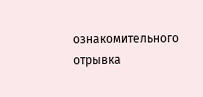ознакомительного отрывка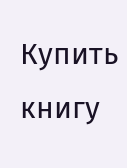Купить книгу